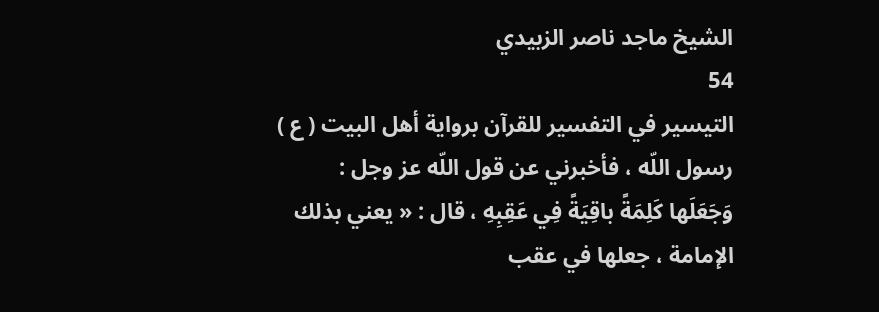الشيخ ماجد ناصر الزبيدي
54
التيسير في التفسير للقرآن برواية أهل البيت ( ع )
رسول اللّه ، فأخبرني عن قول اللّه عز وجل : وَجَعَلَها كَلِمَةً باقِيَةً فِي عَقِبِهِ ، قال : « يعني بذلك الإمامة ، جعلها في عقب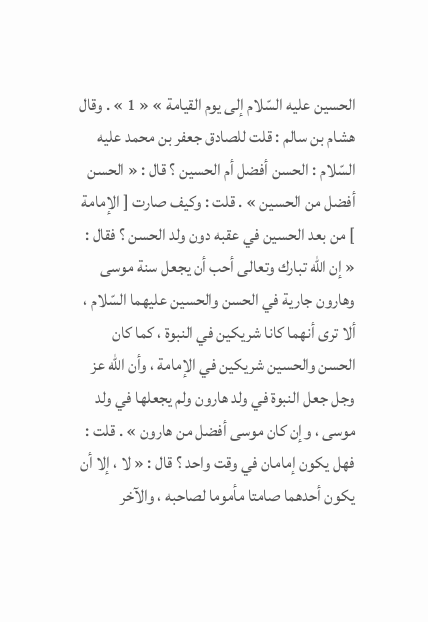الحسين عليه السّلام إلى يوم القيامة » « 1 » . وقال هشام بن سالم : قلت للصادق جعفر بن محمد عليه السّلام : الحسن أفضل أم الحسين ؟ قال : « الحسن أفضل من الحسين » . قلت : وكيف صارت [ الإمامة ] من بعد الحسين في عقبه دون ولد الحسن ؟ فقال : « إن اللّه تبارك وتعالى أحب أن يجعل سنة موسى وهارون جارية في الحسن والحسين عليهما السّلام ، ألا ترى أنهما كانا شريكين في النبوة ، كما كان الحسن والحسين شريكين في الإمامة ، وأن اللّه عز وجل جعل النبوة في ولد هارون ولم يجعلها في ولد موسى ، وإن كان موسى أفضل من هارون » . قلت : فهل يكون إمامان في وقت واحد ؟ قال : « لا ، إلا أن يكون أحدهما صامتا مأموما لصاحبه ، والآخر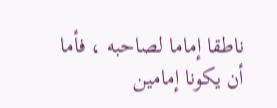ناطقا إماما لصاحبه ، فأما أن يكونا إمامين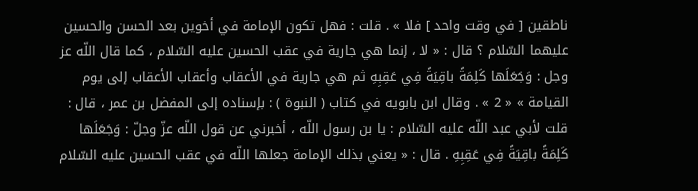ناطقين [ في وقت واحد ] فلا » . قلت : فهل تكون الإمامة في أخوين بعد الحسن والحسين عليهما السّلام ؟ قال : « لا ، إنما هي جارية في عقب الحسين عليه السّلام ، كما قال اللّه عز وجل : وَجَعَلَها كَلِمَةً باقِيَةً فِي عَقِبِهِ ثم هي جارية في الأعقاب وأعقاب الأعقاب إلى يوم القيامة » « 2 » . وقال ابن بابويه في كتاب ( النبوة ) : بإسناده إلى المفضل بن عمر ، قال : قلت لأبي عبد اللّه عليه السّلام : يا بن رسول اللّه ، أخبرني عن قول اللّه عزّ وجلّ : وَجَعَلَها كَلِمَةً باقِيَةً فِي عَقِبِهِ . قال : « يعني بذلك الإمامة جعلها اللّه في عقب الحسين عليه السّلام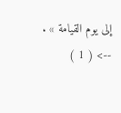إلى يوم القيامة » .
--> ( 1 )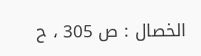الخصال : ص 305 ، ح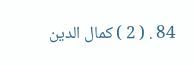84 . ( 2 ) كمال الدين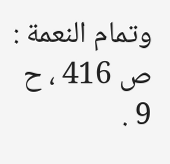وتمام النعمة : ص 416 ، ح 9 .